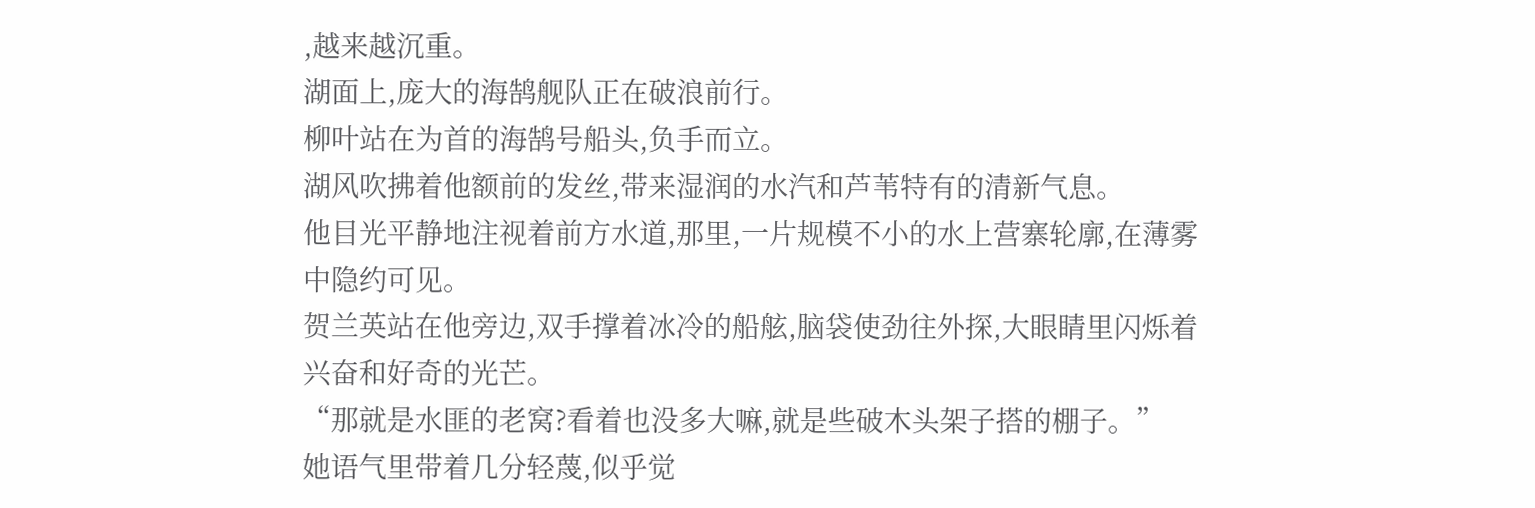,越来越沉重。
湖面上,庞大的海鹄舰队正在破浪前行。
柳叶站在为首的海鹄号船头,负手而立。
湖风吹拂着他额前的发丝,带来湿润的水汽和芦苇特有的清新气息。
他目光平静地注视着前方水道,那里,一片规模不小的水上营寨轮廓,在薄雾中隐约可见。
贺兰英站在他旁边,双手撑着冰冷的船舷,脑袋使劲往外探,大眼睛里闪烁着兴奋和好奇的光芒。
“那就是水匪的老窝?看着也没多大嘛,就是些破木头架子搭的棚子。”
她语气里带着几分轻蔑,似乎觉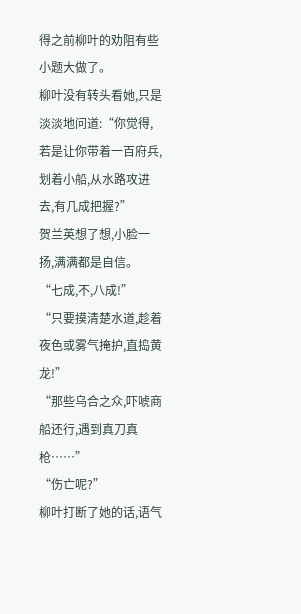得之前柳叶的劝阻有些小题大做了。
柳叶没有转头看她,只是淡淡地问道:“你觉得,若是让你带着一百府兵,划着小船,从水路攻进去,有几成把握?”
贺兰英想了想,小脸一扬,满满都是自信。
“七成,不,八成!”
“只要摸清楚水道,趁着夜色或雾气掩护,直捣黄龙!”
“那些乌合之众,吓唬商船还行,遇到真刀真枪……”
“伤亡呢?”
柳叶打断了她的话,语气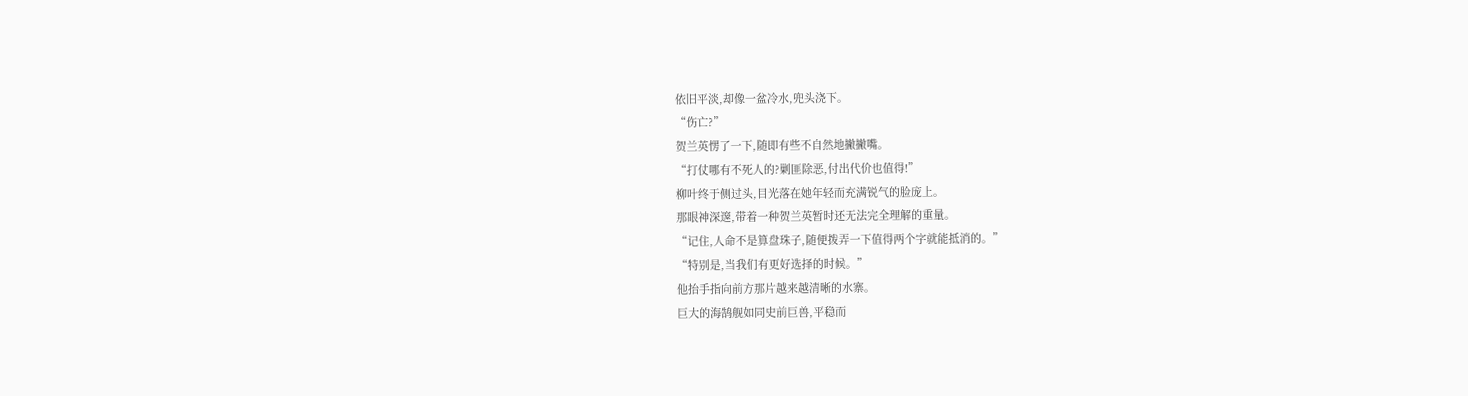依旧平淡,却像一盆冷水,兜头浇下。
“伤亡?”
贺兰英愣了一下,随即有些不自然地撇撇嘴。
“打仗哪有不死人的?剿匪除恶,付出代价也值得!”
柳叶终于侧过头,目光落在她年轻而充满锐气的脸庞上。
那眼神深邃,带着一种贺兰英暂时还无法完全理解的重量。
“记住,人命不是算盘珠子,随便拨弄一下值得两个字就能抵消的。”
“特别是,当我们有更好选择的时候。”
他抬手指向前方那片越来越清晰的水寨。
巨大的海鹄舰如同史前巨兽,平稳而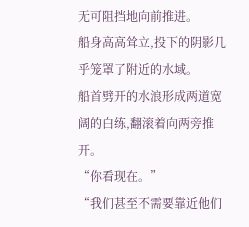无可阻挡地向前推进。
船身高高耸立,投下的阴影几乎笼罩了附近的水域。
船首劈开的水浪形成两道宽阔的白练,翻滚着向两旁推开。
“你看现在。”
“我们甚至不需要靠近他们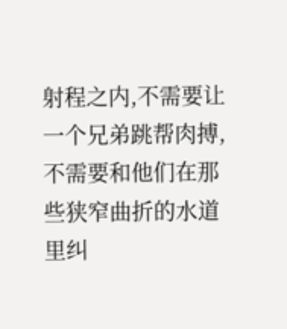射程之内,不需要让一个兄弟跳帮肉搏,不需要和他们在那些狭窄曲折的水道里纠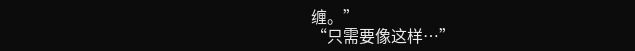缠。”
“只需要像这样…”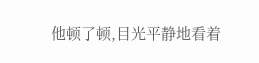他顿了顿,目光平静地看着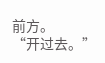前方。
“开过去。”